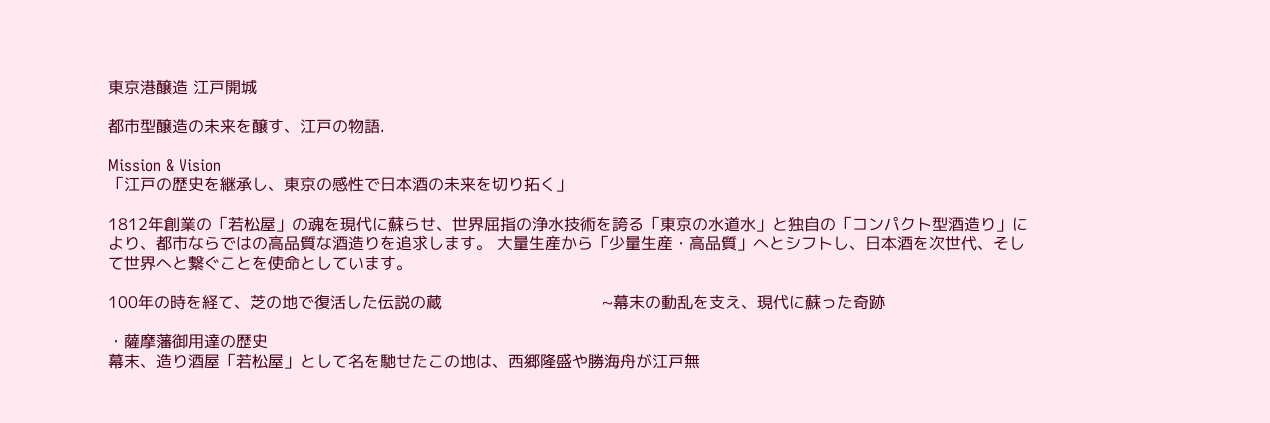東京港醸造 江戸開城

都市型醸造の未来を醸す、江戸の物語.

Mission & Vision
「江戸の歴史を継承し、東京の感性で日本酒の未来を切り拓く」

1812年創業の「若松屋」の魂を現代に蘇らせ、世界屈指の浄水技術を誇る「東京の水道水」と独自の「コンパクト型酒造り」により、都市ならではの高品質な酒造りを追求します。 大量生産から「少量生産・高品質」へとシフトし、日本酒を次世代、そして世界へと繋ぐことを使命としています。

100年の時を経て、芝の地で復活した伝説の蔵                                ~幕末の動乱を支え、現代に蘇った奇跡

・薩摩藩御用達の歴史
幕末、造り酒屋「若松屋」として名を馳せたこの地は、西郷隆盛や勝海舟が江戸無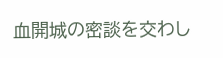血開城の密談を交わし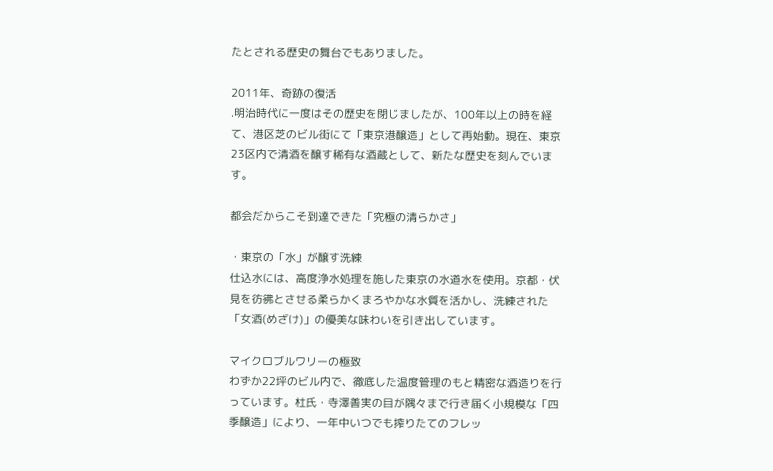たとされる歴史の舞台でもありました。

2011年、奇跡の復活
.明治時代に一度はその歴史を閉じましたが、100年以上の時を経て、港区芝のビル街にて「東京港醸造」として再始動。現在、東京23区内で清酒を醸す稀有な酒蔵として、新たな歴史を刻んでいます。

都会だからこそ到達できた「究極の清らかさ」

・東京の「水」が醸す洗練
仕込水には、高度浄水処理を施した東京の水道水を使用。京都・伏見を彷彿とさせる柔らかくまろやかな水質を活かし、洗練された「女酒(めざけ)」の優美な味わいを引き出しています。

マイクロブルワリーの極致
わずか22坪のビル内で、徹底した温度管理のもと精密な酒造りを行っています。杜氏・寺澤善実の目が隅々まで行き届く小規模な「四季醸造」により、一年中いつでも搾りたてのフレッ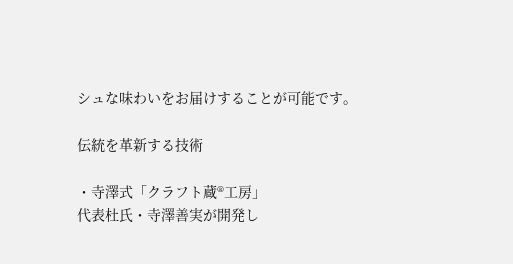シュな味わいをお届けすることが可能です。

伝統を革新する技術

・寺澤式「クラフト蔵®工房」
代表杜氏・寺澤善実が開発し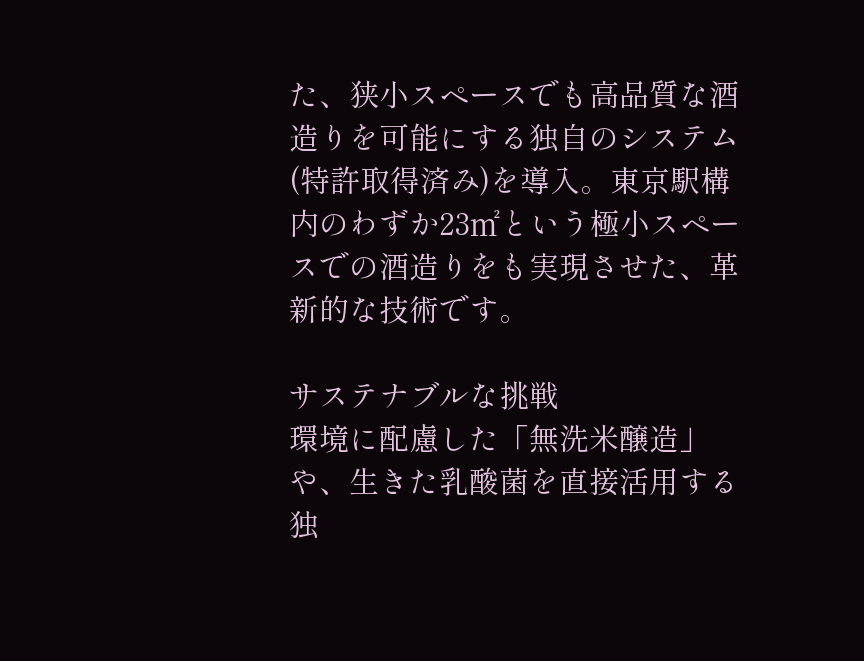た、狭小スペースでも高品質な酒造りを可能にする独自のシステム(特許取得済み)を導入。東京駅構内のわずか23㎡という極小スペースでの酒造りをも実現させた、革新的な技術です。

サステナブルな挑戦
環境に配慮した「無洗米醸造」や、生きた乳酸菌を直接活用する独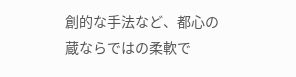創的な手法など、都心の蔵ならではの柔軟で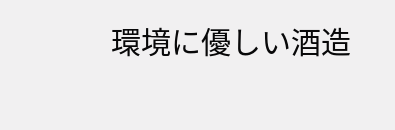環境に優しい酒造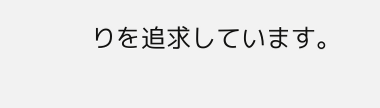りを追求しています。